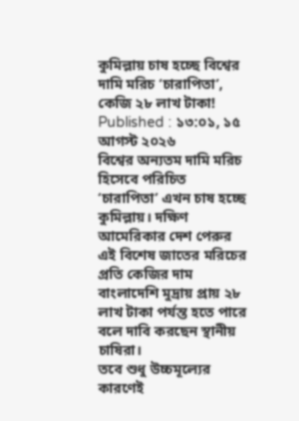কুমিল্লায় চাষ হচ্ছে বিশ্বের দামি মরিচ ‘চারাপিতা’, কেজি ২৮ লাখ টাকা!
Published : ১৩:০১, ১৫ আগস্ট ২০২৬
বিশ্বের অন্যতম দামি মরিচ হিসেবে পরিচিত ‘চারাপিতা’ এখন চাষ হচ্ছে কুমিল্লায়। দক্ষিণ আমেরিকার দেশ পেরুর এই বিশেষ জাতের মরিচের প্রতি কেজির দাম বাংলাদেশি মুদ্রায় প্রায় ২৮ লাখ টাকা পর্যন্ত হতে পারে বলে দাবি করছেন স্থানীয় চাষিরা।
তবে শুধু উচ্চমূল্যের কারণেই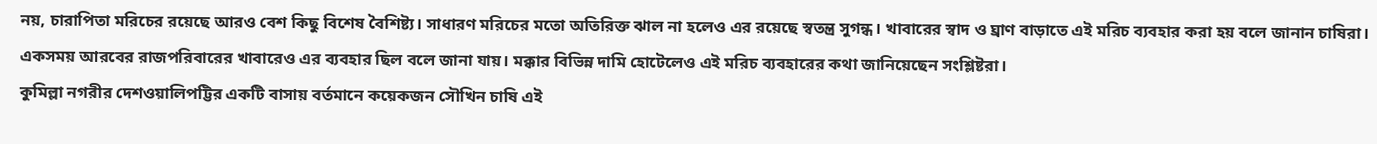নয়, চারাপিতা মরিচের রয়েছে আরও বেশ কিছু বিশেষ বৈশিষ্ট্য। সাধারণ মরিচের মতো অতিরিক্ত ঝাল না হলেও এর রয়েছে স্বতন্ত্র সুগন্ধ। খাবারের স্বাদ ও ঘ্রাণ বাড়াতে এই মরিচ ব্যবহার করা হয় বলে জানান চাষিরা। একসময় আরবের রাজপরিবারের খাবারেও এর ব্যবহার ছিল বলে জানা যায়। মক্কার বিভিন্ন দামি হোটেলেও এই মরিচ ব্যবহারের কথা জানিয়েছেন সংশ্লিষ্টরা।
কুমিল্লা নগরীর দেশওয়ালিপট্টির একটি বাসায় বর্তমানে কয়েকজন সৌখিন চাষি এই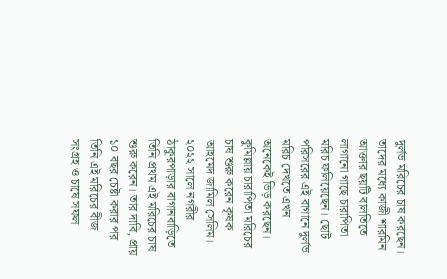দুর্লভ মরিচের চাষ করছেন। তাদের মধ্যে কাজী শারমিন আক্তার ছয়টি বালতিতে লাগানো গাছে চারাপিতা মরিচ ফলিয়েছেন। ছোট পরিসরের এই বাগানে দুর্লভ মরিচ দেখতে এখন অনেকেই ভিড় করছেন।
কুমিল্লায় চারাপিতা মরিচের চাষ শুরু করেন কৃষক আহমেদ জামিল সেলিম। ২০২২ সালে নগরীর ঠাকুরপাড়ার বাগানবাড়িতে তিনি প্রথম এই মরিচের চাষ শুরু করেন। তার দাবি, প্রায় ১০ বছর চেষ্টা করার পর তিনি এই মরিচের বীজ সংগ্রহ ও চাষে সফল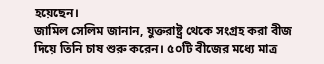হয়েছেন।
জামিল সেলিম জানান, যুক্তরাষ্ট্র থেকে সংগ্রহ করা বীজ দিয়ে তিনি চাষ শুরু করেন। ৫০টি বীজের মধ্যে মাত্র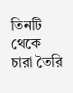তিনটি থেকে চারা তৈরি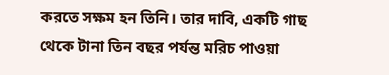করতে সক্ষম হন তিনি। তার দাবি, একটি গাছ থেকে টানা তিন বছর পর্যন্ত মরিচ পাওয়া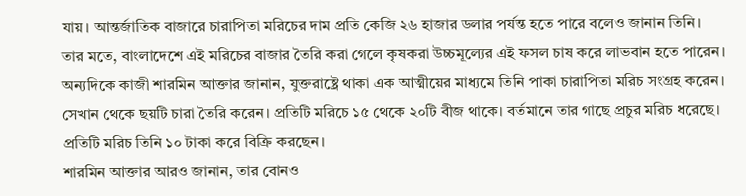যায়। আন্তর্জাতিক বাজারে চারাপিতা মরিচের দাম প্রতি কেজি ২৬ হাজার ডলার পর্যন্ত হতে পারে বলেও জানান তিনি।
তার মতে, বাংলাদেশে এই মরিচের বাজার তৈরি করা গেলে কৃষকরা উচ্চমূল্যের এই ফসল চাষ করে লাভবান হতে পারেন।
অন্যদিকে কাজী শারমিন আক্তার জানান, যুক্তরাষ্ট্রে থাকা এক আত্মীয়ের মাধ্যমে তিনি পাকা চারাপিতা মরিচ সংগ্রহ করেন। সেখান থেকে ছয়টি চারা তৈরি করেন। প্রতিটি মরিচে ১৫ থেকে ২০টি বীজ থাকে। বর্তমানে তার গাছে প্রচুর মরিচ ধরেছে। প্রতিটি মরিচ তিনি ১০ টাকা করে বিক্রি করছেন।
শারমিন আক্তার আরও জানান, তার বোনও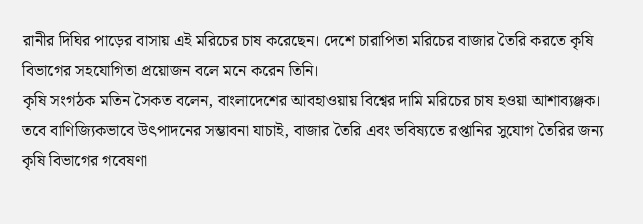রানীর দিঘির পাড়ের বাসায় এই মরিচের চাষ করেছেন। দেশে চারাপিতা মরিচের বাজার তৈরি করতে কৃষি বিভাগের সহযোগিতা প্রয়োজন বলে মনে করেন তিনি।
কৃষি সংগঠক মতিন সৈকত বলেন, বাংলাদেশের আবহাওয়ায় বিশ্বের দামি মরিচের চাষ হওয়া আশাব্যঞ্জক। তবে বাণিজ্যিকভাবে উৎপাদনের সম্ভাবনা যাচাই, বাজার তৈরি এবং ভবিষ্যতে রপ্তানির সুযোগ তৈরির জন্য কৃষি বিভাগের গবেষণা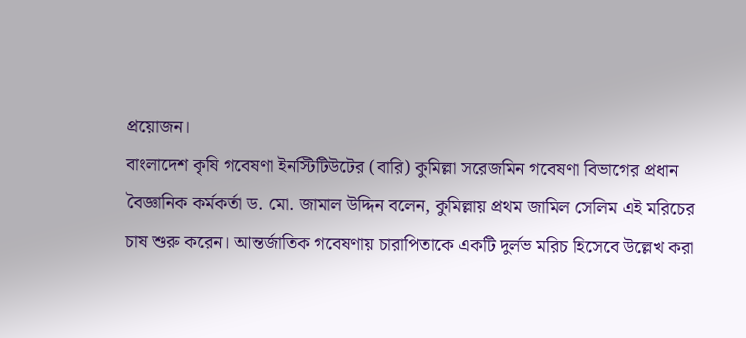প্রয়োজন।
বাংলাদেশ কৃষি গবেষণা ইনস্টিটিউটের (বারি) কুমিল্লা সরেজমিন গবেষণা বিভাগের প্রধান বৈজ্ঞানিক কর্মকর্তা ড. মো. জামাল উদ্দিন বলেন, কুমিল্লায় প্রথম জামিল সেলিম এই মরিচের চাষ শুরু করেন। আন্তর্জাতিক গবেষণায় চারাপিতাকে একটি দুর্লভ মরিচ হিসেবে উল্লেখ করা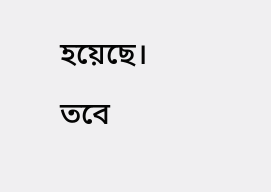হয়েছে।
তবে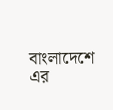বাংলাদেশে এর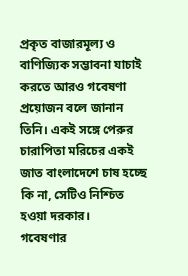প্রকৃত বাজারমূল্য ও বাণিজ্যিক সম্ভাবনা যাচাই করতে আরও গবেষণা প্রয়োজন বলে জানান তিনি। একই সঙ্গে পেরুর চারাপিতা মরিচের একই জাত বাংলাদেশে চাষ হচ্ছে কি না, সেটিও নিশ্চিত হওয়া দরকার।
গবেষণার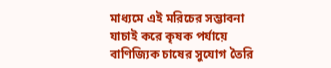মাধ্যমে এই মরিচের সম্ভাবনা যাচাই করে কৃষক পর্যায়ে বাণিজ্যিক চাষের সুযোগ তৈরি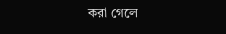করা গেলে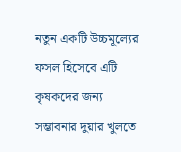নতুন একটি উচ্চমূল্যের ফসল হিসেবে এটি কৃষকদের জন্য সম্ভাবনার দুয়ার খুলতে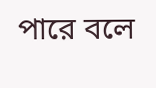পারে বলে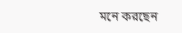মনে করছেন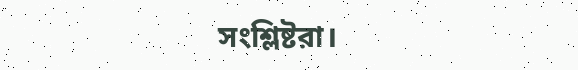সংশ্লিষ্টরা।